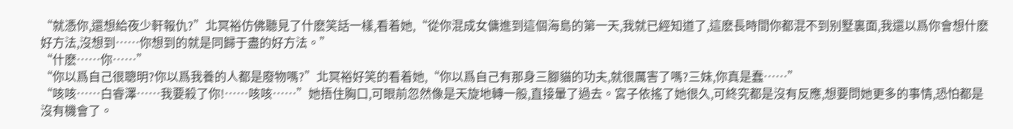“就憑你,還想給夜少軒報仇?”北冥裕仿佛聽見了什麽笑話一樣,看着她,“從你混成女傭進到這個海島的第一天,我就已經知道了,這麽長時間你都混不到别墅裏面,我還以爲你會想什麽好方法,沒想到……你想到的就是同歸于盡的好方法。”
“什麽……你……”
“你以爲自己很聰明?你以爲我養的人都是廢物嗎?”北冥裕好笑的看着她,“你以爲自己有那身三腳貓的功夫,就很厲害了嗎?三妹,你真是蠢……”
“咳咳……白睿澤……我要殺了你!……咳咳……”她捂住胸口,可眼前忽然像是天旋地轉一般,直接暈了過去。宮子依搖了她很久,可終究都是沒有反應,想要問她更多的事情,恐怕都是沒有機會了。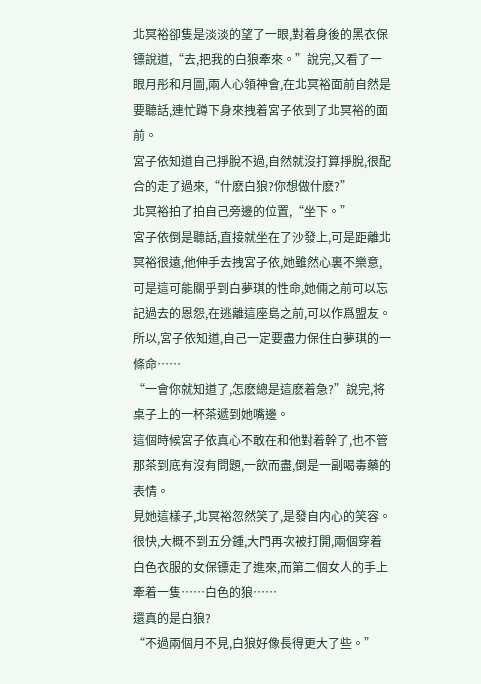北冥裕卻隻是淡淡的望了一眼,對着身後的黑衣保镖說道,“去,把我的白狼牽來。”說完,又看了一眼月彤和月圖,兩人心領神會,在北冥裕面前自然是要聽話,連忙蹲下身來拽着宮子依到了北冥裕的面前。
宮子依知道自己掙脫不過,自然就沒打算掙脫,很配合的走了過來,“什麽白狼?你想做什麽?”
北冥裕拍了拍自己旁邊的位置,“坐下。”
宮子依倒是聽話,直接就坐在了沙發上,可是距離北冥裕很遠,他伸手去拽宮子依,她雖然心裏不樂意,可是這可能關乎到白夢琪的性命,她倆之前可以忘記過去的恩怨,在逃離這座島之前,可以作爲盟友。
所以,宮子依知道,自己一定要盡力保住白夢琪的一條命……
“一會你就知道了,怎麽總是這麽着急?”說完,将桌子上的一杯茶遞到她嘴邊。
這個時候宮子依真心不敢在和他對着幹了,也不管那茶到底有沒有問題,一飲而盡,倒是一副喝毒藥的表情。
見她這樣子,北冥裕忽然笑了,是發自内心的笑容。
很快,大概不到五分鍾,大門再次被打開,兩個穿着白色衣服的女保镖走了進來,而第二個女人的手上牽着一隻……白色的狼……
還真的是白狼?
“不過兩個月不見,白狼好像長得更大了些。”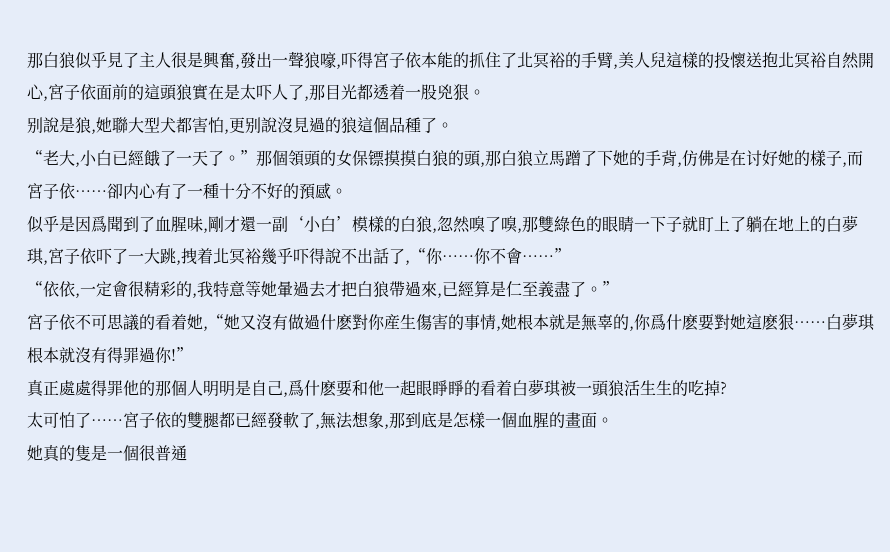那白狼似乎見了主人很是興奮,發出一聲狼嚎,吓得宮子依本能的抓住了北冥裕的手臂,美人兒這樣的投懷送抱北冥裕自然開心,宮子依面前的這頭狼實在是太吓人了,那目光都透着一股兇狠。
别說是狼,她聯大型犬都害怕,更别說沒見過的狼這個品種了。
“老大,小白已經餓了一天了。”那個領頭的女保镖摸摸白狼的頭,那白狼立馬蹭了下她的手背,仿佛是在讨好她的樣子,而宮子依……卻内心有了一種十分不好的預感。
似乎是因爲聞到了血腥味,剛才還一副‘小白’模樣的白狼,忽然嗅了嗅,那雙綠色的眼睛一下子就盯上了躺在地上的白夢琪,宮子依吓了一大跳,拽着北冥裕幾乎吓得說不出話了,“你……你不會……”
“依依,一定會很精彩的,我特意等她暈過去才把白狼帶過來,已經算是仁至義盡了。”
宮子依不可思議的看着她,“她又沒有做過什麽對你産生傷害的事情,她根本就是無辜的,你爲什麽要對她這麽狠……白夢琪根本就沒有得罪過你!”
真正處處得罪他的那個人明明是自己,爲什麽要和他一起眼睜睜的看着白夢琪被一頭狼活生生的吃掉?
太可怕了……宮子依的雙腿都已經發軟了,無法想象,那到底是怎樣一個血腥的畫面。
她真的隻是一個很普通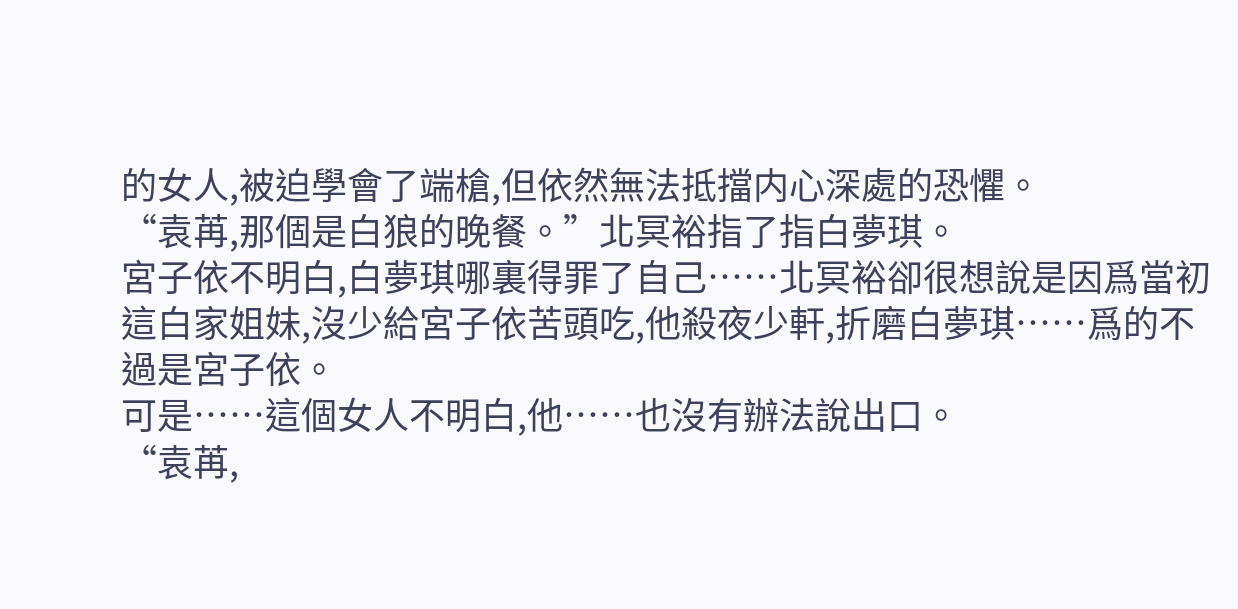的女人,被迫學會了端槍,但依然無法抵擋内心深處的恐懼。
“袁苒,那個是白狼的晚餐。”北冥裕指了指白夢琪。
宮子依不明白,白夢琪哪裏得罪了自己……北冥裕卻很想說是因爲當初這白家姐妹,沒少給宮子依苦頭吃,他殺夜少軒,折磨白夢琪……爲的不過是宮子依。
可是……這個女人不明白,他……也沒有辦法說出口。
“袁苒,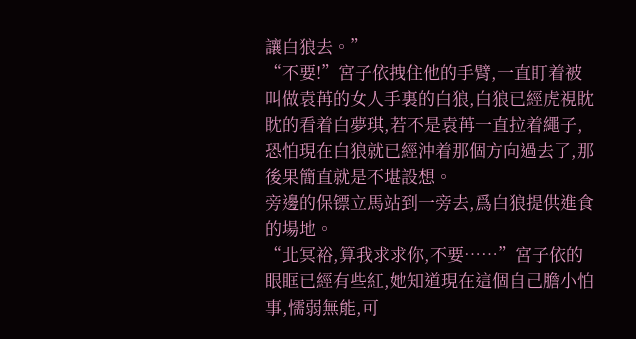讓白狼去。”
“不要!”宮子依拽住他的手臂,一直盯着被叫做袁苒的女人手裏的白狼,白狼已經虎視眈眈的看着白夢琪,若不是袁苒一直拉着繩子,恐怕現在白狼就已經沖着那個方向過去了,那後果簡直就是不堪設想。
旁邊的保镖立馬站到一旁去,爲白狼提供進食的場地。
“北冥裕,算我求求你,不要……”宮子依的眼眶已經有些紅,她知道現在這個自己膽小怕事,懦弱無能,可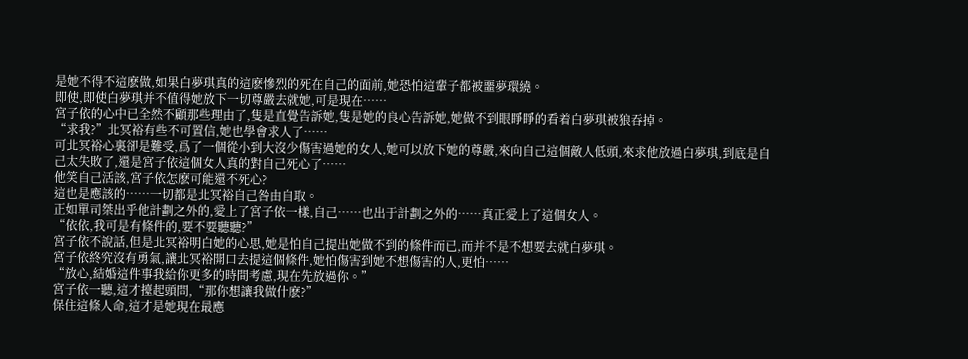是她不得不這麽做,如果白夢琪真的這麽慘烈的死在自己的面前,她恐怕這輩子都被噩夢環繞。
即使,即使白夢琪并不值得她放下一切尊嚴去就她,可是現在……
宮子依的心中已全然不顧那些理由了,隻是直覺告訴她,隻是她的良心告訴她,她做不到眼睜睜的看着白夢琪被狼吞掉。
“求我?”北冥裕有些不可置信,她也學會求人了……
可北冥裕心裏卻是難受,爲了一個從小到大沒少傷害過她的女人,她可以放下她的尊嚴,來向自己這個敵人低頭,來求他放過白夢琪,到底是自己太失敗了,還是宮子依這個女人真的對自己死心了……
他笑自己活該,宮子依怎麽可能還不死心?
這也是應該的……一切都是北冥裕自己咎由自取。
正如單司桀出乎他計劃之外的,愛上了宮子依一樣,自己……也出于計劃之外的……真正愛上了這個女人。
“依依,我可是有條件的,要不要聽聽?”
宮子依不說話,但是北冥裕明白她的心思,她是怕自己提出她做不到的條件而已,而并不是不想要去就白夢琪。
宮子依終究沒有勇氣,讓北冥裕開口去提這個條件,她怕傷害到她不想傷害的人,更怕……
“放心,結婚這件事我給你更多的時間考慮,現在先放過你。”
宮子依一聽,這才擡起頭問,“那你想讓我做什麽?”
保住這條人命,這才是她現在最應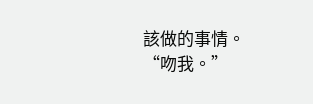該做的事情。
“吻我。”